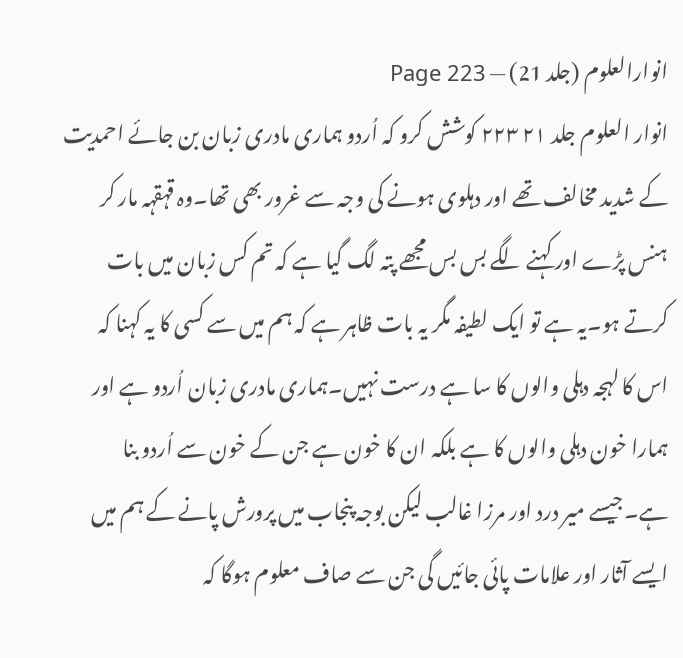انوارالعلوم (جلد 21) — Page 223
انوار العلوم جلد ۲۱ ۲۲۳ کوشش کرو کہ اُردو ہماری مادری زبان بن جائے احمدیت کے شدید مخالف تھے اور دہلوی ہونے کی وجہ سے غرور بھی تھا۔وہ قہقہہ مار کر ہنس پڑے اور کہنے لگے بس بس مجھے پتہ لگ گیا ہے کہ تم کس زبان میں بات کرتے ہو۔یہ ہے تو ایک لطیفہ مگر یہ بات ظاہر ہے کہ ہم میں سے کسی کا یہ کہنا کہ اس کا لہجہ دہلی والوں کا سا ہے درست نہیں۔ہماری مادری زبان اُردو ہے اور ہمارا خون دہلی والوں کا ہے بلکہ ان کا خون ہے جن کے خون سے اُردو بنا ہے۔جیسے میر درد اور مرزا غالب لیکن بوجہ پنجاب میں پرورش پانے کے ہم میں ایسے آثار اور علامات پائی جائیں گی جن سے صاف معلوم ہوگا کہ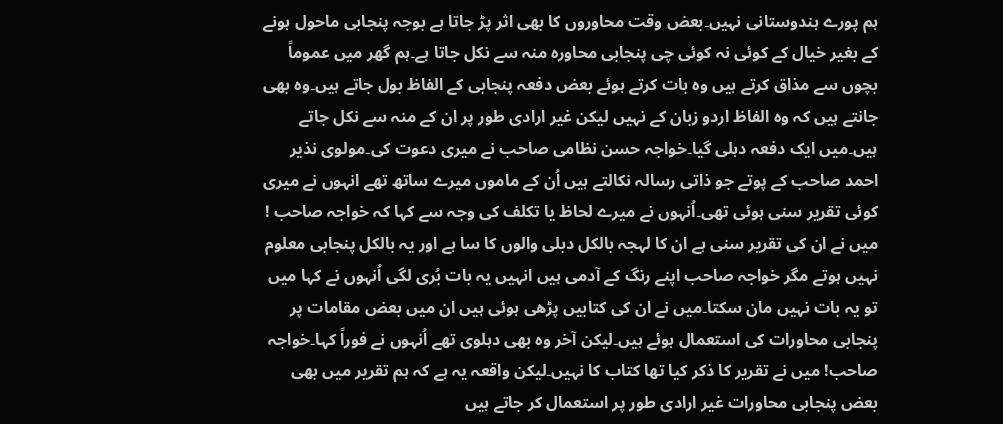ہم پورے ہندوستانی نہیں۔بعض وقت محاوروں کا بھی اثر پڑ جاتا ہے بوجہ پنجابی ماحول ہونے کے بغیر خیال کے کوئی نہ کوئی چی پنجابی محاورہ منہ سے نکل جاتا ہے۔ہم گھر میں عموماً بچوں سے مذاق کرتے ہیں وہ بات کرتے ہوئے بعض دفعہ پنجابی کے الفاظ بول جاتے ہیں۔وہ بھی جانتے ہیں کہ وہ الفاظ اردو زبان کے نہیں لیکن غیر ارادی طور پر ان کے منہ سے نکل جاتے ہیں۔میں ایک دفعہ دہلی گیا۔خواجہ حسن نظامی صاحب نے میری دعوت کی۔مولوی نذیر احمد صاحب کے پوتے جو ذاتی رسالہ نکالتے ہیں اُن کے ماموں میرے ساتھ تھے انہوں نے میری کوئی تقریر سنی ہوئی تھی۔اُنہوں نے میرے لحاظ یا تکلف کی وجہ سے کہا کہ خواجہ صاحب ! میں نے ان کی تقریر سنی ہے ان کا لہجہ بالکل دبلی والوں کا سا ہے اور یہ بالکل پنجابی معلوم نہیں ہوتے مگر خواجہ صاحب اپنے رنگ کے آدمی ہیں انہیں یہ بات بُری لگی اُنہوں نے کہا میں تو یہ بات نہیں مان سکتا۔میں نے ان کی کتابیں پڑھی ہوئی ہیں ان میں بعض مقامات پر پنجابی محاورات کی استعمال ہوئے ہیں۔لیکن آخر وہ بھی دہلوی تھے اُنہوں نے فوراً کہا۔خواجہ صاحب! میں نے تقریر کا ذکر کیا تھا کتاب کا نہیں۔لیکن واقعہ یہ ہے کہ ہم تقریر میں بھی بعض پنجابی محاورات غیر ارادی طور پر استعمال کر جاتے ہیں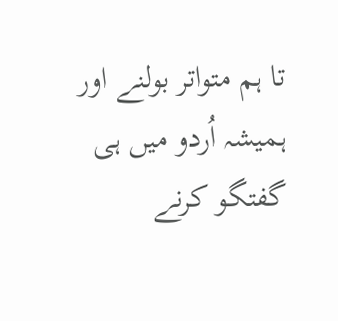تا ہم متواتر بولنے اور ہمیشہ اُردو میں ہی گفتگو کرنے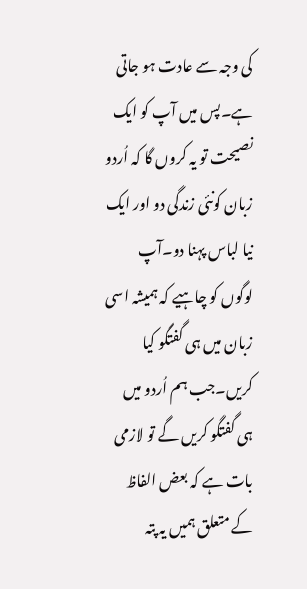کی وجہ سے عادت ہو جاتی ہے۔پس میں آپ کو ایک نصیحت تو یہ کروں گا کہ اُردو زبان کونئی زندگی دو اور ایک نیا لباس پہنا دو۔آپ لوگوں کو چاہیے کہ ہمیشہ اسی زبان میں ہی گفتگو کیا کریں۔جب ہم اُردو میں ہی گفتگو کریں گے تو لازمی بات ہے کہ بعض الفاظ کے متعلق ہمیں یہ پتہ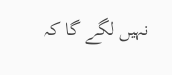نہیں لگے گا کہ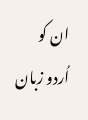ان کو اُردو زبان